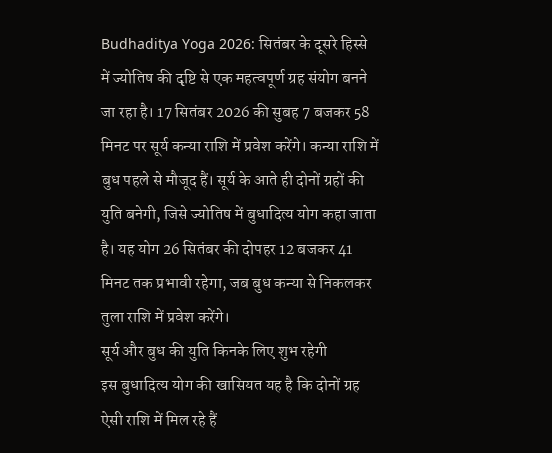Budhaditya Yoga 2026: सितंबर के दूसरे हिस्से में ज्योतिष की दृष्टि से एक महत्वपूर्ण ग्रह संयोग बनने जा रहा है। 17 सितंबर 2026 की सुबह 7 बजकर 58 मिनट पर सूर्य कन्या राशि में प्रवेश करेंगे। कन्या राशि में बुध पहले से मौजूद हैं। सूर्य के आते ही दोनों ग्रहों की युति बनेगी, जिसे ज्योतिष में बुधादित्य योग कहा जाता है। यह योग 26 सितंबर की दोपहर 12 बजकर 41 मिनट तक प्रभावी रहेगा, जब बुध कन्या से निकलकर तुला राशि में प्रवेश करेंगे।
सूर्य और बुध की युति किनके लिए शुभ रहेगी
इस बुधादित्य योग की खासियत यह है कि दोनों ग्रह ऐसी राशि में मिल रहे हैं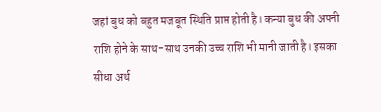जहां बुध को बहुत मजबूत स्थिति प्राप्त होती है। कन्या बुध की अपनी राशि होने के साथ-साथ उनकी उच्च राशि भी मानी जाती है। इसका सीधा अर्थ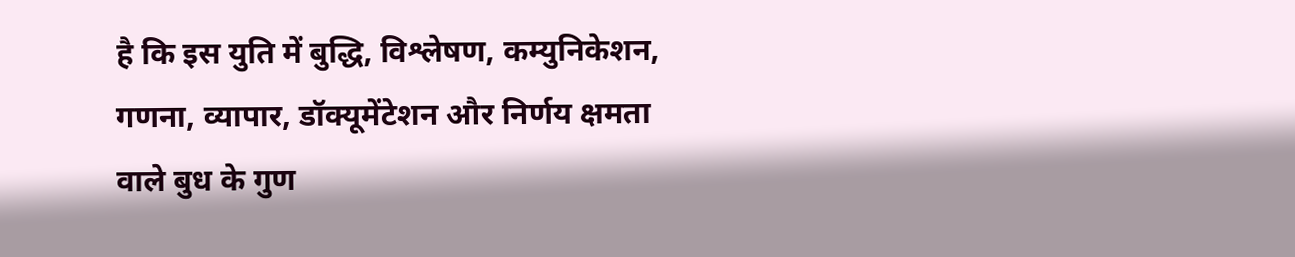है कि इस युति में बुद्धि, विश्लेषण, कम्युनिकेशन, गणना, व्यापार, डॉक्यूमेंटेशन और निर्णय क्षमता वाले बुध के गुण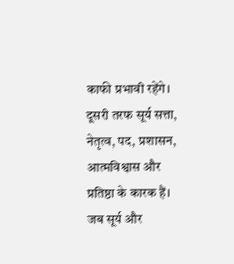काफी प्रभावी रहेंगे।
दूसरी तरफ सूर्य सत्ता, नेतृत्व, पद, प्रशासन, आत्मविश्वास और प्रतिष्ठा के कारक हैं। जब सूर्य और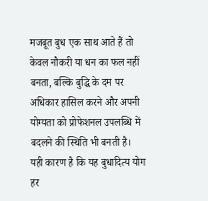मजबूत बुध एक साथ आते हैं तो केवल नौकरी या धन का फल नहीं बनता, बल्कि बुद्धि के दम पर अधिकार हासिल करने और अपनी योग्यता को प्रोफेशनल उपलब्धि में बदलने की स्थिति भी बनती है।
यही कारण है कि यह बुधादित्य योग हर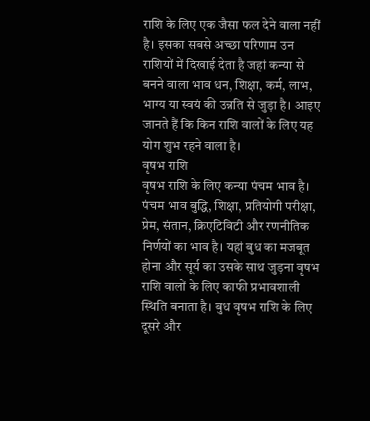राशि के लिए एक जैसा फल देने वाला नहीं है। इसका सबसे अच्छा परिणाम उन राशियों में दिखाई देता है जहां कन्या से बनने वाला भाव धन, शिक्षा, कर्म, लाभ, भाग्य या स्वयं की उन्नति से जुड़ा है। आइए जानते हैं कि किन राशि वालों के लिए यह योग शुभ रहने वाला है।
वृषभ राशि
वृषभ राशि के लिए कन्या पंचम भाव है। पंचम भाव बुद्धि, शिक्षा, प्रतियोगी परीक्षा, प्रेम, संतान, क्रिएटिविटी और रणनीतिक निर्णयों का भाव है। यहां बुध का मजबूत होना और सूर्य का उसके साथ जुड़ना वृषभ राशि वालों के लिए काफी प्रभावशाली स्थिति बनाता है। बुध वृषभ राशि के लिए दूसरे और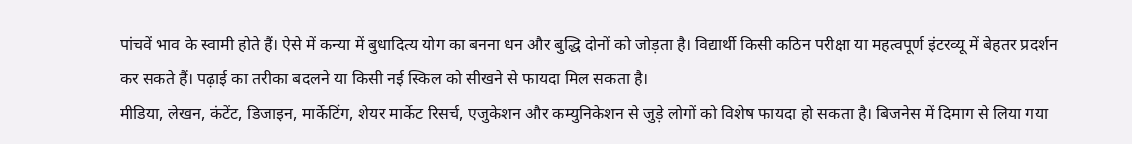पांचवें भाव के स्वामी होते हैं। ऐसे में कन्या में बुधादित्य योग का बनना धन और बुद्धि दोनों को जोड़ता है। विद्यार्थी किसी कठिन परीक्षा या महत्वपूर्ण इंटरव्यू में बेहतर प्रदर्शन कर सकते हैं। पढ़ाई का तरीका बदलने या किसी नई स्किल को सीखने से फायदा मिल सकता है।
मीडिया, लेखन, कंटेंट, डिजाइन, मार्केटिंग, शेयर मार्केट रिसर्च, एजुकेशन और कम्युनिकेशन से जुड़े लोगों को विशेष फायदा हो सकता है। बिजनेस में दिमाग से लिया गया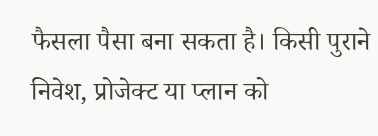फैसला पैसा बना सकता है। किसी पुराने निवेश, प्रोजेक्ट या प्लान को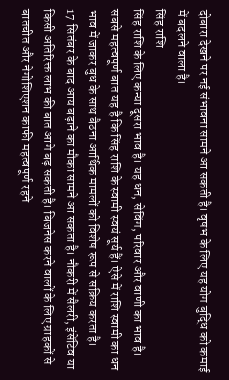दोबारा देखने पर नई संभावना सामने आ सकती है। वृषभ के लिए यह योग बुद्धि को कमाई में बदलने वाला है।
सिंह राशि
सिंह राशि के लिए कन्या दूसरा भाव है। यह धन, सेविंग, परिवार और वाणी का भाव है। सबसे महत्वपूर्ण बात यह है कि सिंह राशि के स्वामी स्वयं सूर्य हैं। ऐसे में राशि स्वामी का धन भाव में जाकर बुध के साथ बैठना आर्थिक मामलों को विशेष रूप से सक्रिय करता है।
17 सितंबर के बाद आय बढ़ाने का मौका सामने आ सकता है। नौकरी में सैलरी, इंसेंटिव या किसी अतिरिक्त लाभ की बात आगे बढ़ सकती है। बिजनेस करने वालों के लिए ग्राहकों से बातचीत और नेगोशिएशन काफी महत्वपूर्ण रहने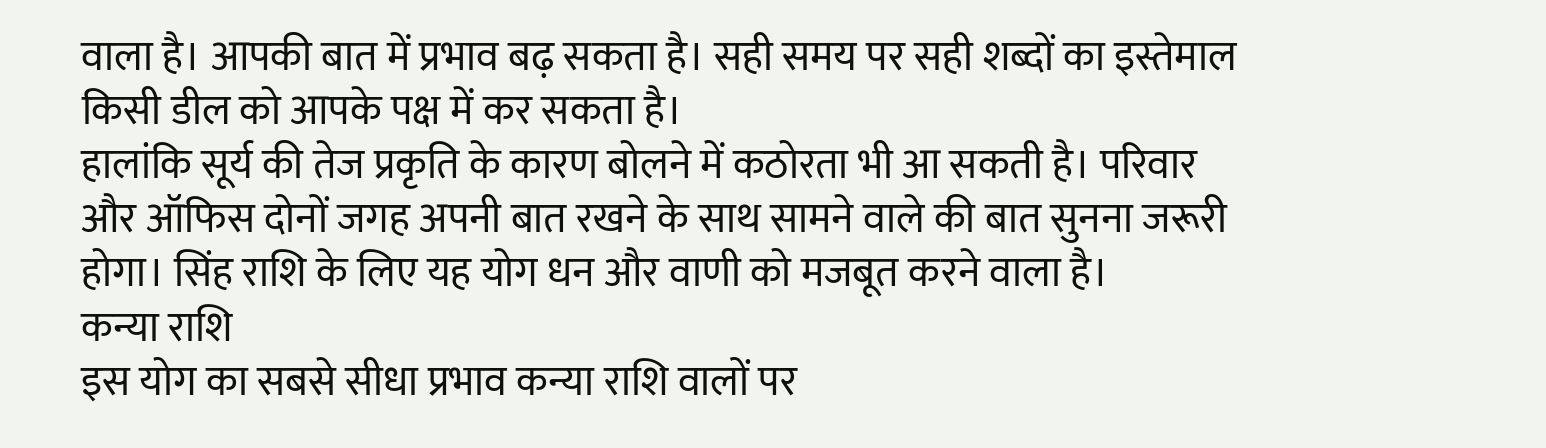वाला है। आपकी बात में प्रभाव बढ़ सकता है। सही समय पर सही शब्दों का इस्तेमाल किसी डील को आपके पक्ष में कर सकता है।
हालांकि सूर्य की तेज प्रकृति के कारण बोलने में कठोरता भी आ सकती है। परिवार और ऑफिस दोनों जगह अपनी बात रखने के साथ सामने वाले की बात सुनना जरूरी होगा। सिंह राशि के लिए यह योग धन और वाणी को मजबूत करने वाला है।
कन्या राशि
इस योग का सबसे सीधा प्रभाव कन्या राशि वालों पर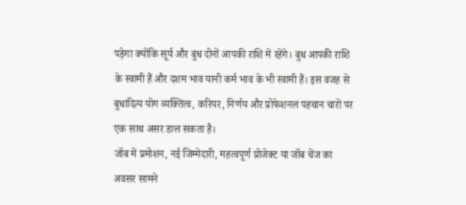पड़ेगा क्योंकि सूर्य और बुध दोनों आपकी राशि में रहेंगे। बुध आपकी राशि के स्वामी हैं और दशम भाव यानी कर्म भाव के भी स्वामी हैं। इस वजह से बुधादित्य योग व्यक्तित्व, करियर, निर्णय और प्रोफेशनल पहचान चारों पर एक साथ असर डाल सकता है।
जॉब में प्रमोशन, नई जिम्मेदारी, महत्वपूर्ण प्रोजेक्ट या जॉब चेंज का अवसर सामने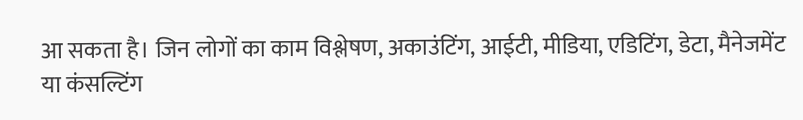आ सकता है। जिन लोगों का काम विश्लेषण, अकाउंटिंग, आईटी, मीडिया, एडिटिंग, डेटा, मैनेजमेंट या कंसल्टिंग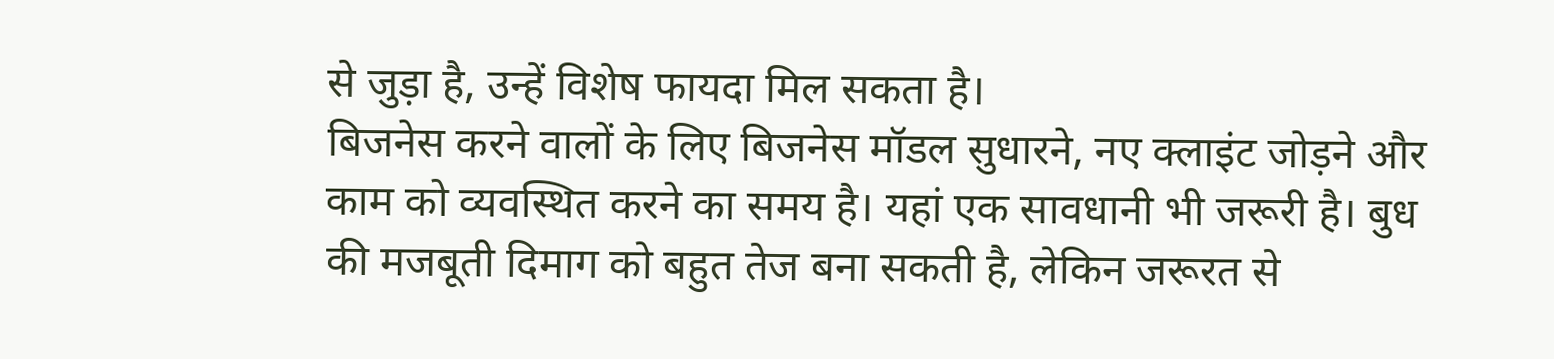से जुड़ा है, उन्हें विशेष फायदा मिल सकता है।
बिजनेस करने वालों के लिए बिजनेस मॉडल सुधारने, नए क्लाइंट जोड़ने और काम को व्यवस्थित करने का समय है। यहां एक सावधानी भी जरूरी है। बुध की मजबूती दिमाग को बहुत तेज बना सकती है, लेकिन जरूरत से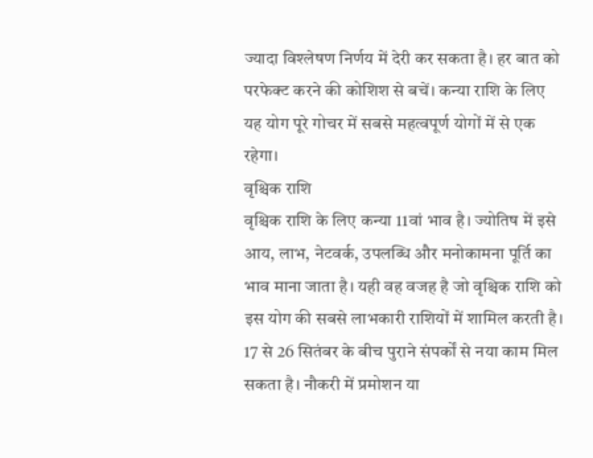ज्यादा विश्लेषण निर्णय में देरी कर सकता है। हर बात को परफेक्ट करने की कोशिश से बचें। कन्या राशि के लिए यह योग पूरे गोचर में सबसे महत्वपूर्ण योगों में से एक रहेगा।
वृश्चिक राशि
वृश्चिक राशि के लिए कन्या 11वां भाव है। ज्योतिष में इसे आय, लाभ, नेटवर्क, उपलब्धि और मनोकामना पूर्ति का भाव माना जाता है। यही वह वजह है जो वृश्चिक राशि को इस योग की सबसे लाभकारी राशियों में शामिल करती है।
17 से 26 सितंबर के बीच पुराने संपर्कों से नया काम मिल सकता है। नौकरी में प्रमोशन या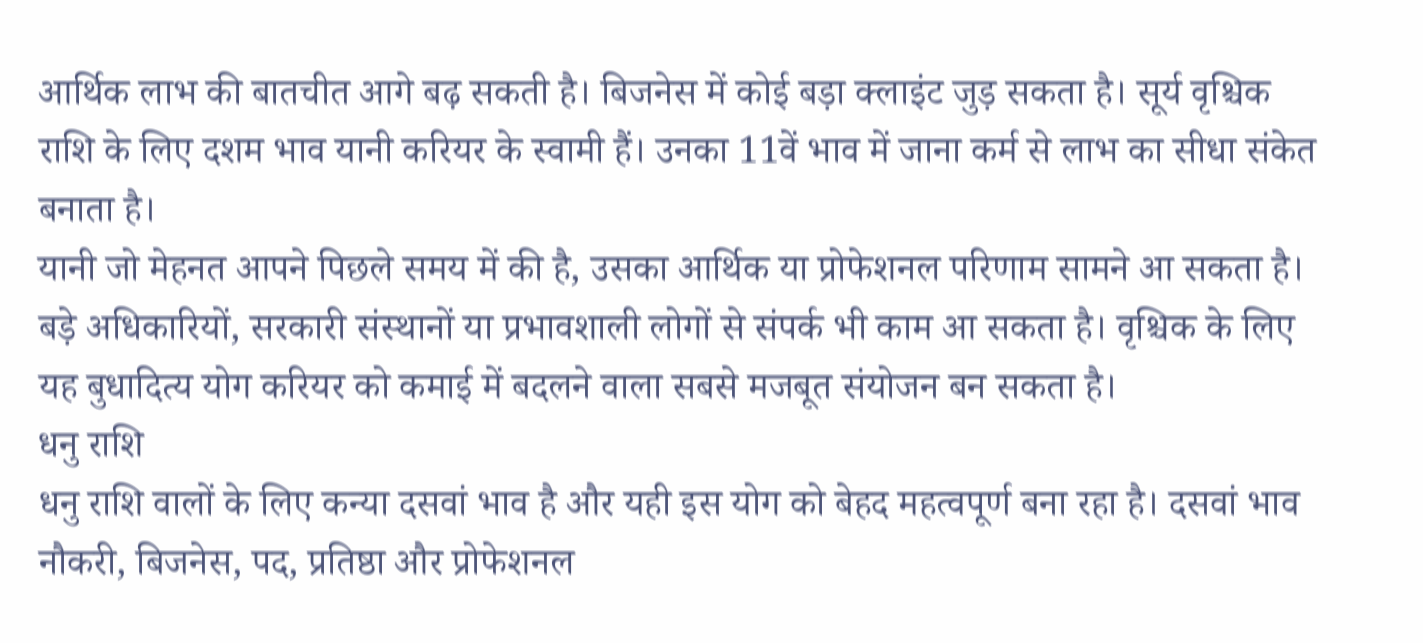आर्थिक लाभ की बातचीत आगे बढ़ सकती है। बिजनेस में कोई बड़ा क्लाइंट जुड़ सकता है। सूर्य वृश्चिक राशि के लिए दशम भाव यानी करियर के स्वामी हैं। उनका 11वें भाव में जाना कर्म से लाभ का सीधा संकेत बनाता है।
यानी जो मेहनत आपने पिछले समय में की है, उसका आर्थिक या प्रोफेशनल परिणाम सामने आ सकता है। बड़े अधिकारियों, सरकारी संस्थानों या प्रभावशाली लोगों से संपर्क भी काम आ सकता है। वृश्चिक के लिए यह बुधादित्य योग करियर को कमाई में बदलने वाला सबसे मजबूत संयोजन बन सकता है।
धनु राशि
धनु राशि वालों के लिए कन्या दसवां भाव है और यही इस योग को बेहद महत्वपूर्ण बना रहा है। दसवां भाव नौकरी, बिजनेस, पद, प्रतिष्ठा और प्रोफेशनल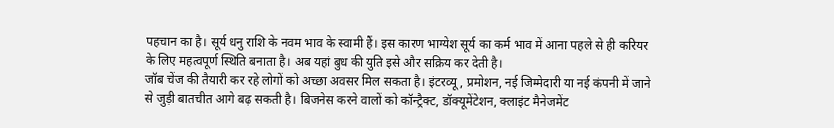पहचान का है। सूर्य धनु राशि के नवम भाव के स्वामी हैं। इस कारण भाग्येश सूर्य का कर्म भाव में आना पहले से ही करियर के लिए महत्वपूर्ण स्थिति बनाता है। अब यहां बुध की युति इसे और सक्रिय कर देती है।
जॉब चेंज की तैयारी कर रहे लोगों को अच्छा अवसर मिल सकता है। इंटरव्यू, प्रमोशन, नई जिम्मेदारी या नई कंपनी में जाने से जुड़ी बातचीत आगे बढ़ सकती है। बिजनेस करने वालों को कॉन्ट्रैक्ट, डॉक्यूमेंटेशन, क्लाइंट मैनेजमेंट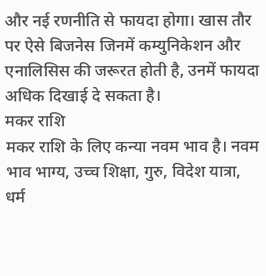और नई रणनीति से फायदा होगा। खास तौर पर ऐसे बिजनेस जिनमें कम्युनिकेशन और एनालिसिस की जरूरत होती है, उनमें फायदा अधिक दिखाई दे सकता है।
मकर राशि
मकर राशि के लिए कन्या नवम भाव है। नवम भाव भाग्य, उच्च शिक्षा, गुरु, विदेश यात्रा, धर्म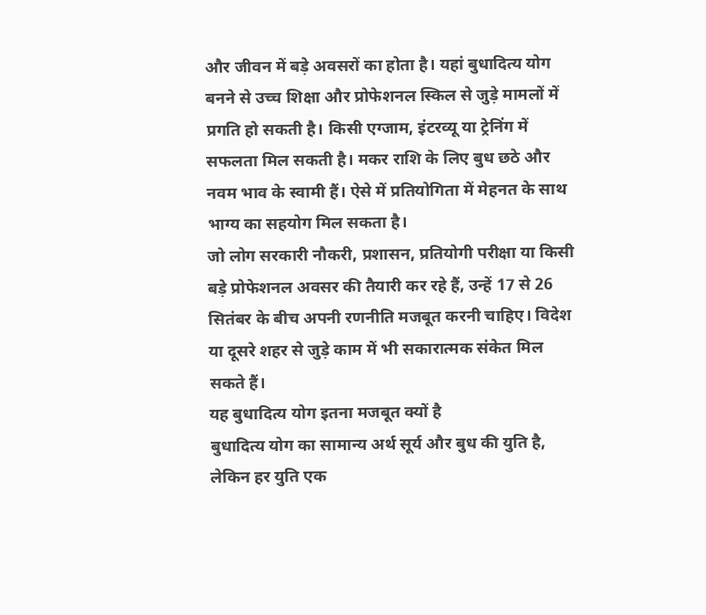और जीवन में बड़े अवसरों का होता है। यहां बुधादित्य योग बनने से उच्च शिक्षा और प्रोफेशनल स्किल से जुड़े मामलों में प्रगति हो सकती है। किसी एग्जाम, इंटरव्यू या ट्रेनिंग में सफलता मिल सकती है। मकर राशि के लिए बुध छठे और नवम भाव के स्वामी हैं। ऐसे में प्रतियोगिता में मेहनत के साथ भाग्य का सहयोग मिल सकता है।
जो लोग सरकारी नौकरी, प्रशासन, प्रतियोगी परीक्षा या किसी बड़े प्रोफेशनल अवसर की तैयारी कर रहे हैं, उन्हें 17 से 26 सितंबर के बीच अपनी रणनीति मजबूत करनी चाहिए। विदेश या दूसरे शहर से जुड़े काम में भी सकारात्मक संकेत मिल सकते हैं।
यह बुधादित्य योग इतना मजबूत क्यों है
बुधादित्य योग का सामान्य अर्थ सूर्य और बुध की युति है, लेकिन हर युति एक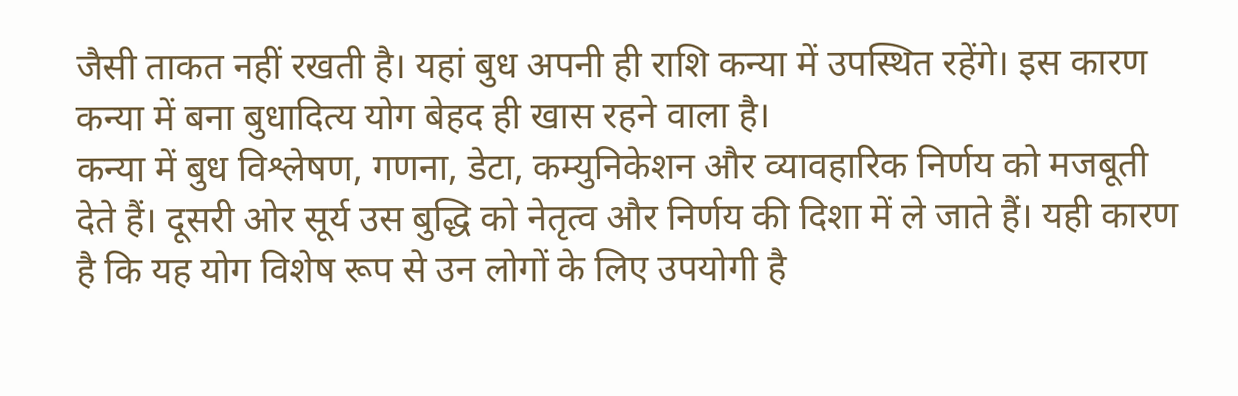जैसी ताकत नहीं रखती है। यहां बुध अपनी ही राशि कन्या में उपस्थित रहेंगे। इस कारण कन्या में बना बुधादित्य योग बेहद ही खास रहने वाला है।
कन्या में बुध विश्लेषण, गणना, डेटा, कम्युनिकेशन और व्यावहारिक निर्णय को मजबूती देते हैं। दूसरी ओर सूर्य उस बुद्धि को नेतृत्व और निर्णय की दिशा में ले जाते हैं। यही कारण है कि यह योग विशेष रूप से उन लोगों के लिए उपयोगी है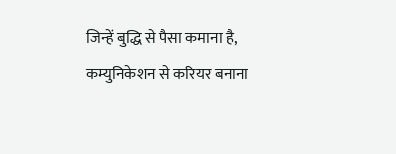जिन्हें बुद्धि से पैसा कमाना है, कम्युनिकेशन से करियर बनाना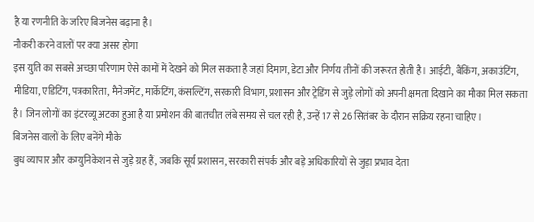है या रणनीति के जरिए बिजनेस बढ़ाना है।
नौकरी करने वालों पर क्या असर होगा
इस युति का सबसे अच्छा परिणाम ऐसे कामों में देखने को मिल सकता है जहां दिमाग, डेटा और निर्णय तीनों की जरूरत होती है। आईटी, बैंकिंग, अकाउंटिंग, मीडिया, एडिटिंग, पत्रकारिता, मैनेजमेंट, मार्केटिंग, कंसल्टिंग, सरकारी विभाग, प्रशासन और ट्रेडिंग से जुड़े लोगों को अपनी क्षमता दिखाने का मौका मिल सकता है। जिन लोगों का इंटरव्यू अटका हुआ है या प्रमोशन की बातचीत लंबे समय से चल रही है, उन्हें 17 से 26 सितंबर के दौरान सक्रिय रहना चाहिए।
बिजनेस वालों के लिए बनेंगे मौके
बुध व्यापार और कम्युनिकेशन से जुड़े ग्रह हैं, जबकि सूर्य प्रशासन, सरकारी संपर्क और बड़े अधिकारियों से जुड़ा प्रभाव देता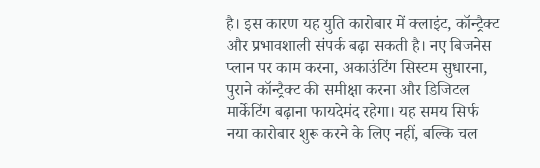है। इस कारण यह युति कारोबार में क्लाइंट, कॉन्ट्रैक्ट और प्रभावशाली संपर्क बढ़ा सकती है। नए बिजनेस प्लान पर काम करना, अकाउंटिंग सिस्टम सुधारना, पुराने कॉन्ट्रैक्ट की समीक्षा करना और डिजिटल मार्केटिंग बढ़ाना फायदेमंद रहेगा। यह समय सिर्फ नया कारोबार शुरू करने के लिए नहीं, बल्कि चल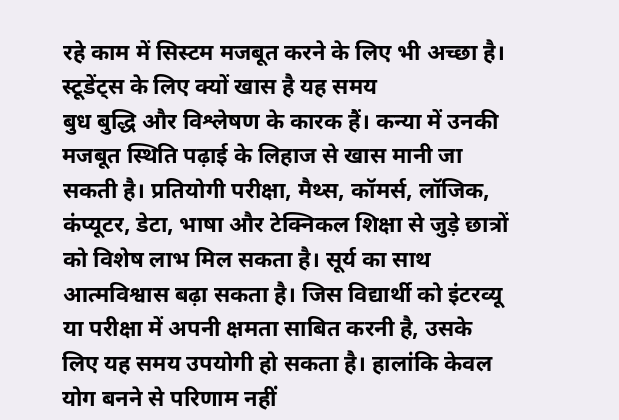रहे काम में सिस्टम मजबूत करने के लिए भी अच्छा है।
स्टूडेंट्स के लिए क्यों खास है यह समय
बुध बुद्धि और विश्लेषण के कारक हैं। कन्या में उनकी मजबूत स्थिति पढ़ाई के लिहाज से खास मानी जा सकती है। प्रतियोगी परीक्षा, मैथ्स, कॉमर्स, लॉजिक, कंप्यूटर, डेटा, भाषा और टेक्निकल शिक्षा से जुड़े छात्रों को विशेष लाभ मिल सकता है। सूर्य का साथ आत्मविश्वास बढ़ा सकता है। जिस विद्यार्थी को इंटरव्यू या परीक्षा में अपनी क्षमता साबित करनी है, उसके लिए यह समय उपयोगी हो सकता है। हालांकि केवल योग बनने से परिणाम नहीं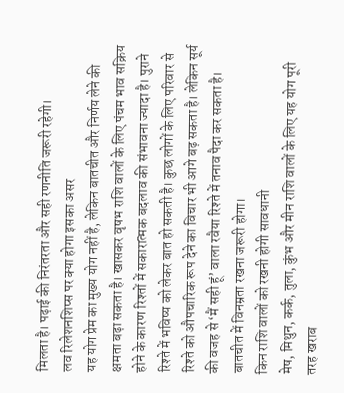मिलता है। पढ़ाई की निरंतरता और सही रणनीति जरूरी रहेगी।
लव रिलेशनशिप्स पर क्या होगा इसका असर
यह योग प्रेम का मुख्य योग नहीं है, लेकिन बातचीत और निर्णय लेने की क्षमता बढ़ा सकता है। खासकर वृषभ राशि वालों के लिए पंचम भाव सक्रिय होने के कारण रिश्तों में सकारात्मक बदलाव की संभावना ज्यादा है। पुराने रिश्ते में भविष्य को लेकर बात हो सकती है। कुछ लोगों के लिए परिवार से रिश्ते को औपचारिक रूप देने का विचार भी आगे बढ़ सकता है। लेकिन सूर्य की वजह से ‘मैं सही हूं’ वाला रवैया रिश्ते में तनाव पैदा कर सकता है। बातचीत में विनम्रता रखना जरूरी होगा।
किन राशि वालों को रखनी होगी सावधानी
मेष, मिथुन, कर्क, तुला, कुंभ और मीन राशि वालों के लिए यह योग पूरी तरह खराब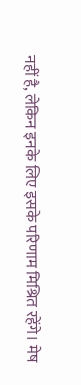नहीं है, लेकिन इनके लिए इसके परिणाम मिश्रित रहेंगे। मेष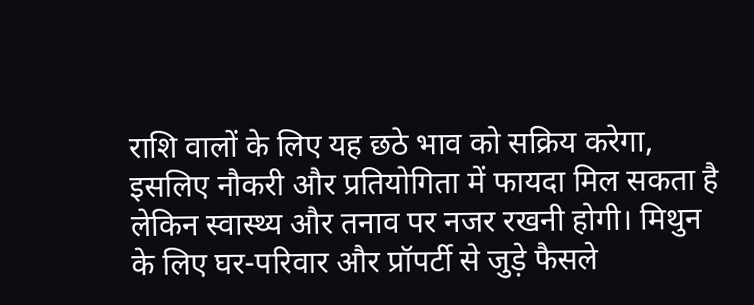राशि वालों के लिए यह छठे भाव को सक्रिय करेगा, इसलिए नौकरी और प्रतियोगिता में फायदा मिल सकता है लेकिन स्वास्थ्य और तनाव पर नजर रखनी होगी। मिथुन के लिए घर-परिवार और प्रॉपर्टी से जुड़े फैसले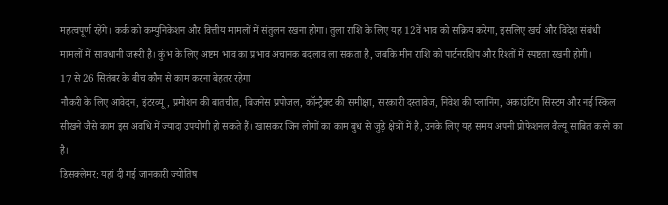महत्वपूर्ण रहेंगे। कर्क को कम्युनिकेशन और वित्तीय मामलों में संतुलन रखना होगा। तुला राशि के लिए यह 12वें भाव को सक्रिय करेगा, इसलिए खर्च और विदेश संबंधी मामलों में सावधानी जरूरी है। कुंभ के लिए अष्टम भाव का प्रभाव अचानक बदलाव ला सकता है, जबकि मीन राशि को पार्टनरशिप और रिश्तों में स्पष्टता रखनी होगी।
17 से 26 सितंबर के बीच कौन से काम करना बेहतर रहेगा
नौकरी के लिए आवेदन, इंटरव्यू, प्रमोशन की बातचीत, बिजनेस प्रपोजल, कॉन्ट्रैक्ट की समीक्षा, सरकारी दस्तावेज, निवेश की प्लानिंग, अकाउंटिंग सिस्टम और नई स्किल सीखने जैसे काम इस अवधि में ज्यादा उपयोगी हो सकते हैं। खासकर जिन लोगों का काम बुध से जुड़े क्षेत्रों में है, उनके लिए यह समय अपनी प्रोफेशनल वैल्यू साबित करने का है।
डिसक्लेमर: यहां दी गई जानकारी ज्योतिष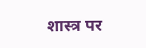शास्त्र पर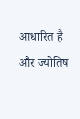आधारित है और ज्योतिष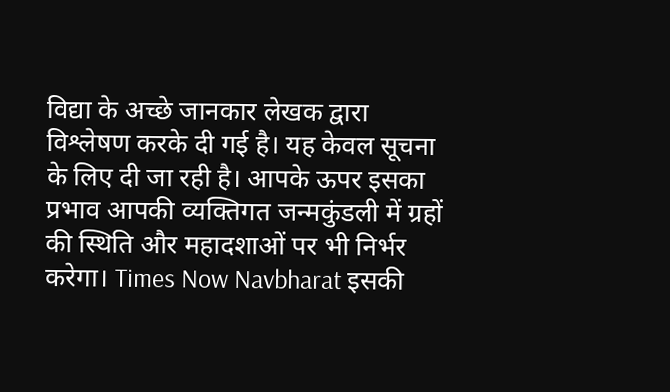विद्या के अच्छे जानकार लेखक द्वारा विश्लेषण करके दी गई है। यह केवल सूचना के लिए दी जा रही है। आपके ऊपर इसका प्रभाव आपकी व्यक्तिगत जन्मकुंडली में ग्रहों की स्थिति और महादशाओं पर भी निर्भर करेगा। Times Now Navbharat इसकी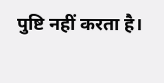पुष्टि नहीं करता है।